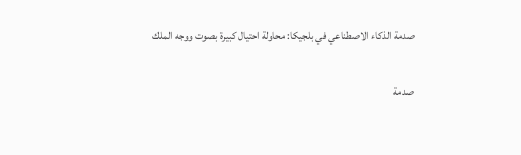صدمة الذكاء الاصطناعي في بلجيكا: محاولة احتيال كبيرة بصوت ووجه الملك

صدمة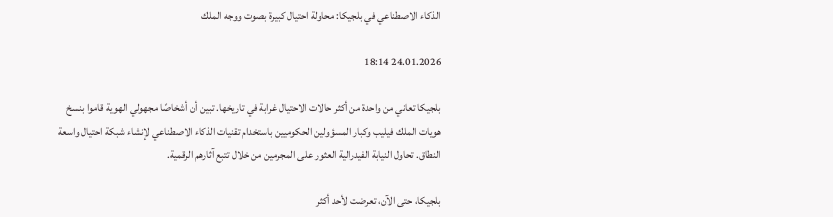الذكاء الاصطناعي في بلجيكا: محاولة احتيال كبيرة بصوت ووجه الملك

24.01.2026 18:14

بلجيكا تعاني من واحدة من أكثر حالات الاحتيال غرابة في تاريخها. تبين أن أشخاصًا مجهولي الهوية قاموا بنسخ هويات الملك فيليب وكبار المسؤولين الحكوميين باستخدام تقنيات الذكاء الاصطناعي لإنشاء شبكة احتيال واسعة النطاق. تحاول النيابة الفيدرالية العثور على المجرمين من خلال تتبع آثارهم الرقمية.

بلجيكا، حتى الآن، تعرضت لأحد أكثر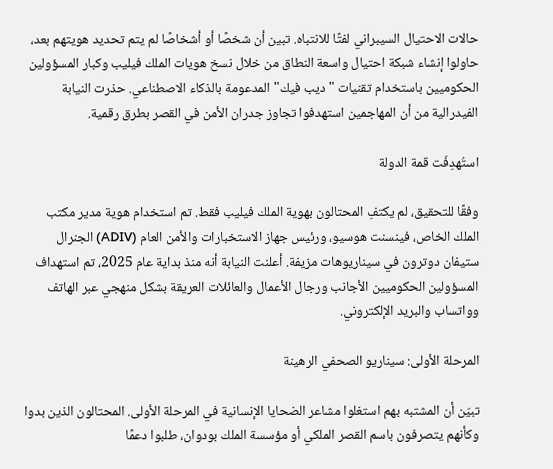حالات الاحتيال السيبراني لفتًا للانتباه. تبين أن شخصًا أو أشخاصًا لم يتم تحديد هويتهم بعد، حاولوا إنشاء شبكة احتيال واسعة النطاق من خلال نسخ هويات الملك فيليب وكبار المسؤولين الحكوميين باستخدام تقنيات "ديب فيك" المدعومة بالذكاء الاصطناعي. حذرت النيابة الفيدرالية من أن المهاجمين استهدفوا تجاوز جدران الأمن في القصر بطرق رقمية.

استُهدِفَت قمة الدولة

وفقًا للتحقيق، لم يكتفِ المحتالون بهوية الملك فيليب فقط. تم استخدام هوية مدير مكتب الملك الخاص، فينسنت هوسيو، ورئيس جهاز الاستخبارات والأمن العام (ADIV) الجنرال ستيفان دوترون في سيناريوهات مزيفة. أعلنت النيابة أنه منذ بداية عام 2025، تم استهداف المسؤولين الحكوميين الأجانب ورجال الأعمال والعائلات العريقة بشكل منهجي عبر الهاتف وواتساب والبريد الإلكتروني.

المرحلة الأولى: سيناريو الصحفي الرهينة

تبيّن أن المشتبه بهم استغلوا مشاعر الضحايا الإنسانية في المرحلة الأولى. المحتالون الذين بدوا وكأنهم يتصرفون باسم القصر الملكي أو مؤسسة الملك بودوان، طلبوا دعمًا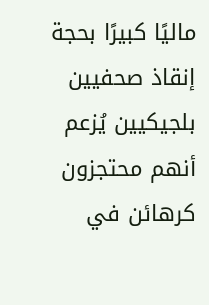ماليًا كبيرًا بحجة إنقاذ صحفيين بلجيكيين يُزعم أنهم محتجزون كرهائن في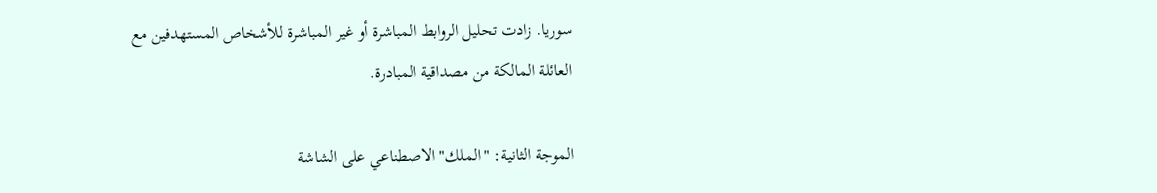سوريا. زادت تحليل الروابط المباشرة أو غير المباشرة للأشخاص المستهدفين مع العائلة المالكة من مصداقية المبادرة.

الموجة الثانية: "الملك" الاصطناعي على الشاشة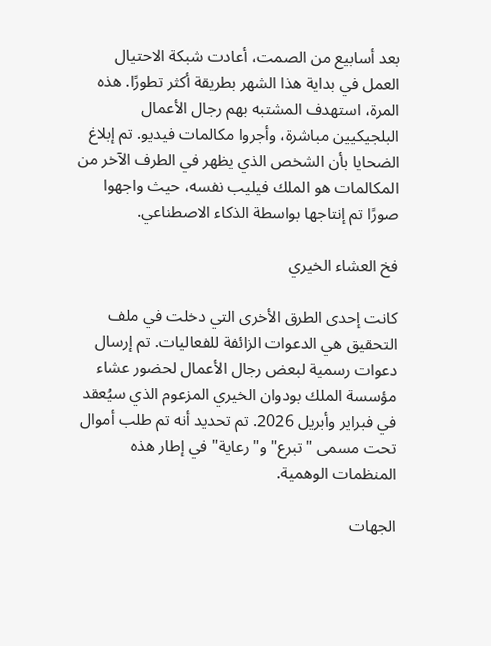بعد أسابيع من الصمت، أعادت شبكة الاحتيال العمل في بداية هذا الشهر بطريقة أكثر تطورًا. هذه المرة، استهدف المشتبه بهم رجال الأعمال البلجيكيين مباشرة، وأجروا مكالمات فيديو. تم إبلاغ الضحايا بأن الشخص الذي يظهر في الطرف الآخر من المكالمات هو الملك فيليب نفسه، حيث واجهوا صورًا تم إنتاجها بواسطة الذكاء الاصطناعي.

فخ العشاء الخيري

كانت إحدى الطرق الأخرى التي دخلت في ملف التحقيق هي الدعوات الزائفة للفعاليات. تم إرسال دعوات رسمية لبعض رجال الأعمال لحضور عشاء مؤسسة الملك بودوان الخيري المزعوم الذي سيُعقد في فبراير وأبريل 2026. تم تحديد أنه تم طلب أموال تحت مسمى "تبرع" و"رعاية" في إطار هذه المنظمات الوهمية.

الجهات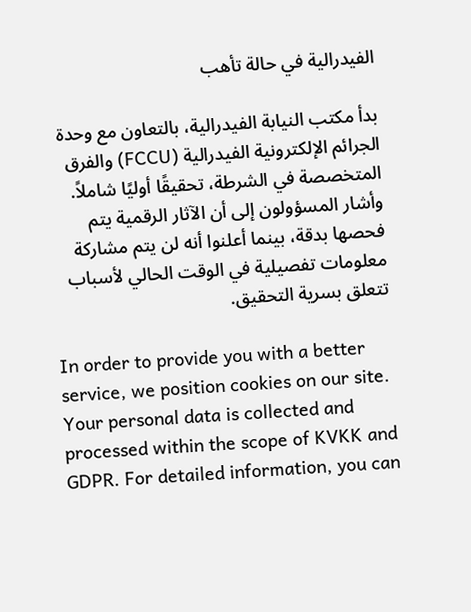الفيدرالية في حالة تأهب

بدأ مكتب النيابة الفيدرالية، بالتعاون مع وحدة الجرائم الإلكترونية الفيدرالية (FCCU) والفرق المتخصصة في الشرطة، تحقيقًا أوليًا شاملاً. وأشار المسؤولون إلى أن الآثار الرقمية يتم فحصها بدقة، بينما أعلنوا أنه لن يتم مشاركة معلومات تفصيلية في الوقت الحالي لأسباب تتعلق بسرية التحقيق.

In order to provide you with a better service, we position cookies on our site. Your personal data is collected and processed within the scope of KVKK and GDPR. For detailed information, you can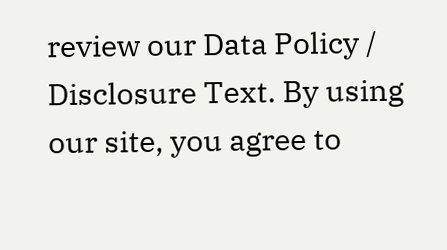review our Data Policy / Disclosure Text. By using our site, you agree to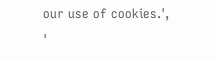our use of cookies.', '